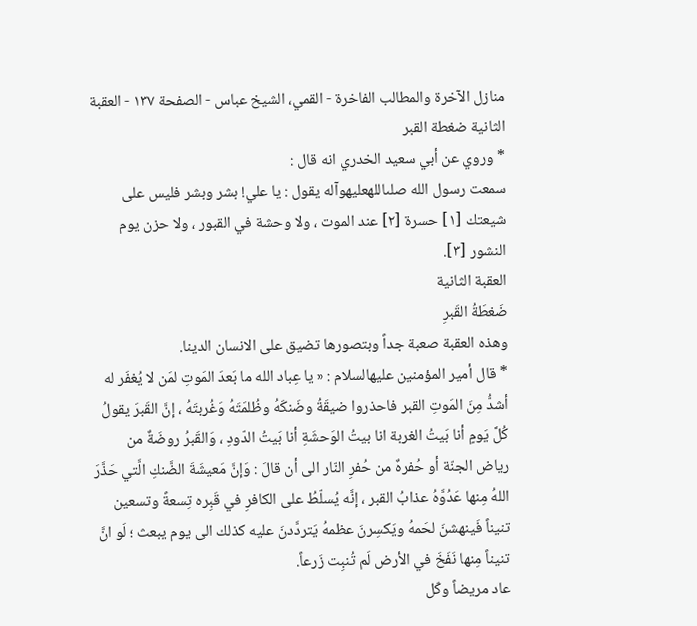منازل الآخرة والمطالب الفاخرة - القمي، الشيخ عباس - الصفحة ١٣٧ - العقبة الثانية ضغطة القبر
* وروي عن أبي سعيد الخدري انه قال :
سمعت رسول الله صلىاللهعليهوآله يقول : يا علي! بشر وبشر فليس على شيعتك [١] حسرة [٢] عند الموت ، ولا وحشة في القبور ، ولا حزن يوم النشور [٣].
العقبة الثانية
ضَغطَةُ القَبرِ
وهذه العقبة صعبة جداً وبتصورها تضيق على الانسان الدينا.
* قال أمير المؤمنين عليهالسلام : « يا عِباد الله ما بَعدَ المَوتِ لمَن لا يُغفَر له أشدُّ مِنَ المَوتِ القبر فاحذروا ضيقَةُ وضَنكَهُ وظُلمَتَهُ وَغُربتَهُ ، إنَّ القَبرَ يقولُ كُلَّ يَومٍ أنا بَيتُ الغربة انا بيتُ الوَحشَةِ أنا بَيتُ الدّودِ ، وَالقَبرُ روضَةٌ من رياض الجنّة أو حُفرهٌ من حُفرِ النّار الى أن قالَ : وَإنَّ مَعيشَةَ الضَّنكِ الَّتي حَذَّرَ اللهُ مِنها عَدُوَّهُ عذابُ القبر ، إنَّه يُسلّطُ على الكافرِ في قَبِره تِسعةً وتسعين تنيناً فَينهشنَ لحَمهُ ويَكسِرنَ عظمهُ يَتردَّدنَ عليه كذلك الى يوم يبعث ؛ لَو انَّ تنيناً مِنها نَفَخَ في الأرض لَم تُنبِت زَرعاً.
عاد مريضاً وكّل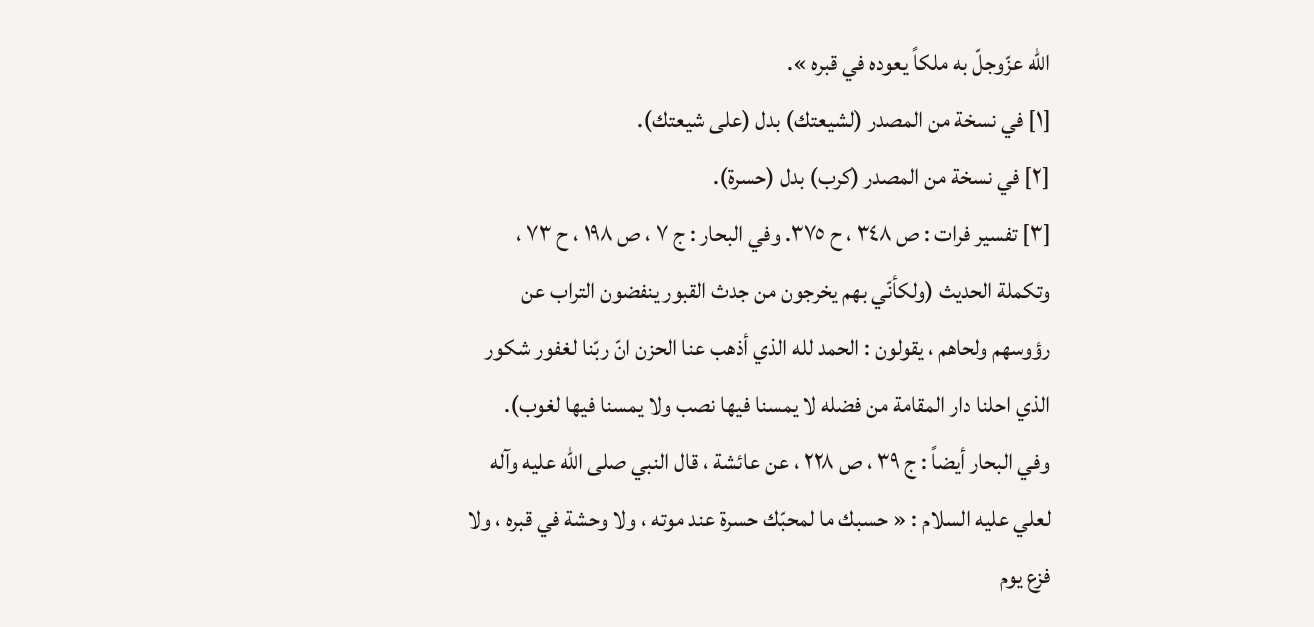الله عزّوجلّ به ملكاً يعوده في قبره ».
[١] في نسخة من المصدر (لشيعتك) بدل (على شيعتك).
[٢] في نسخة من المصدر (كرب) بدل (حسرة).
[٣] تفسير فرات : ص ٣٤٨ ، ح ٣٧٥. وفي البحار : ج ٧ ، ص ١٩٨ ، ح ٧٣ ، وتكملة الحديث (ولكأنّي بهم يخرجون من جدث القبور ينفضون التراب عن رؤوسهم ولحاهم ، يقولون : الحمد لله الذي أذهب عنا الحزن انّ ربّنا لغفور شكور الذي احلنا دار المقامة من فضله لا يمسنا فيها نصب ولا يمسنا فيها لغوب).
وفي البحار أيضاً : ج ٣٩ ، ص ٢٢٨ ، عن عائشة ، قال النبي صلى الله عليه وآله لعلي عليه السلام : « حسبك ما لمحبّك حسرة عند موته ، ولا وحشة في قبره ، ولا فزع يوم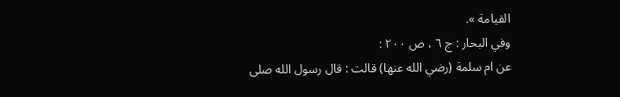القيامة ».
وفي البحار : ج ٦ ، ص ٢٠٠ :
عن ام سلمة (رضي الله عنها) قالت : قال رسول الله صلى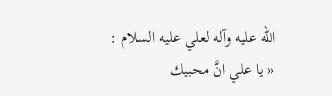الله عليه وآله لعلي عليه السلام :
« يا علي انَّ محبيك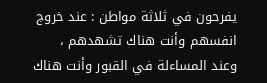يفرحون في ثلاثة مواطن : عند خروج انفسهم وأنت هناك تشهدهم ، وعند المساءلة في القبور وأنت هناك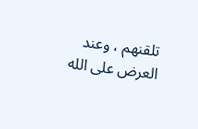تلقنهم ، وعند العرض على الله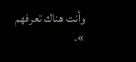وأنت هناك تعرفهم ».